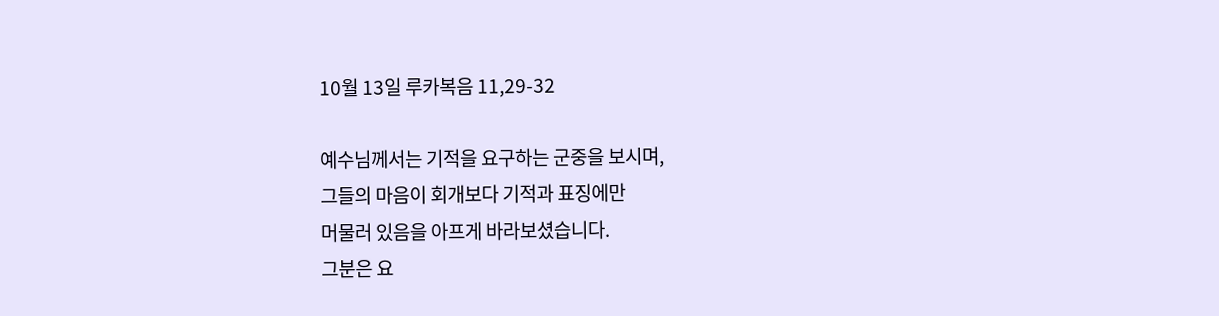10월 13일 루카복음 11,29-32

예수님께서는 기적을 요구하는 군중을 보시며,
그들의 마음이 회개보다 기적과 표징에만
머물러 있음을 아프게 바라보셨습니다.
그분은 요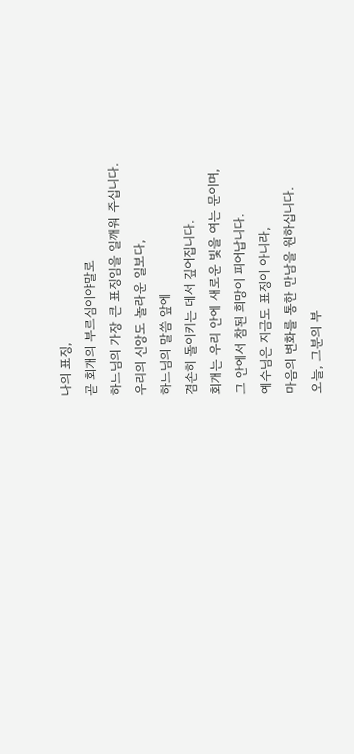나의 표징,
곧 회개의 부르심이야말로
하느님의 가장 큰 표징임을 일깨워 주십니다.
우리의 신앙도 놀라운 일보다,
하느님의 말씀 앞에
겸손히 돌이키는 데서 깊어집니다.
회개는 우리 안에 새로운 빛을 여는 문이며,
그 안에서 참된 희망이 피어납니다.
예수님은 지금도 표징이 아니라,
마음의 변화를 통한 만남을 원하십니다.
오늘, 그분의 부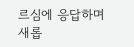르심에 응답하며
새롭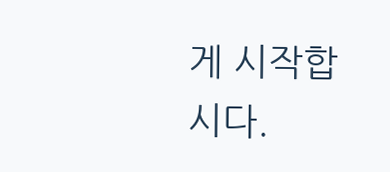게 시작합시다.